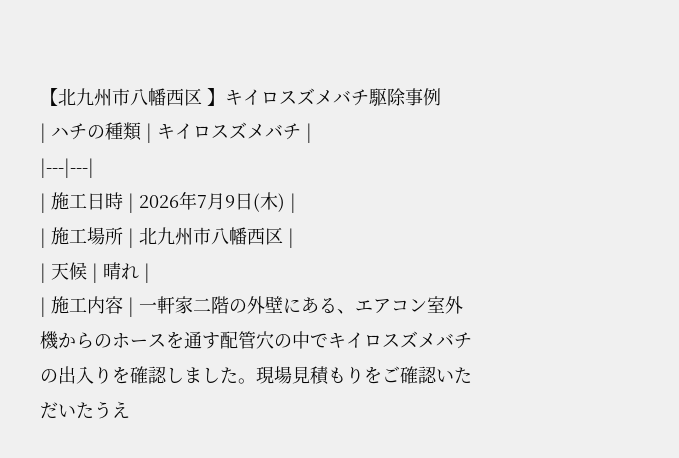【北九州市八幡西区 】キイロスズメバチ駆除事例
| ハチの種類 | キイロスズメバチ |
|---|---|
| 施工日時 | 2026年7月9日(木) |
| 施工場所 | 北九州市八幡西区 |
| 天候 | 晴れ |
| 施工内容 | 一軒家二階の外壁にある、エアコン室外機からのホースを通す配管穴の中でキイロスズメバチの出入りを確認しました。現場見積もりをご確認いただいたうえ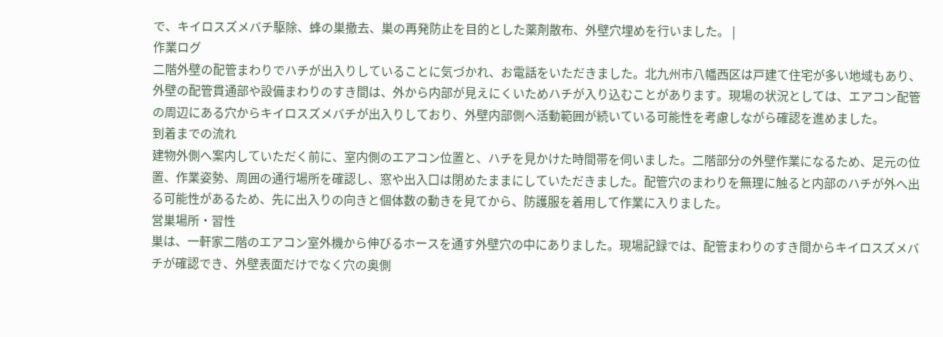で、キイロスズメバチ駆除、蜂の巣撤去、巣の再発防止を目的とした薬剤散布、外壁穴埋めを行いました。 |
作業ログ
二階外壁の配管まわりでハチが出入りしていることに気づかれ、お電話をいただきました。北九州市八幡西区は戸建て住宅が多い地域もあり、外壁の配管貫通部や設備まわりのすき間は、外から内部が見えにくいためハチが入り込むことがあります。現場の状況としては、エアコン配管の周辺にある穴からキイロスズメバチが出入りしており、外壁内部側へ活動範囲が続いている可能性を考慮しながら確認を進めました。
到着までの流れ
建物外側へ案内していただく前に、室内側のエアコン位置と、ハチを見かけた時間帯を伺いました。二階部分の外壁作業になるため、足元の位置、作業姿勢、周囲の通行場所を確認し、窓や出入口は閉めたままにしていただきました。配管穴のまわりを無理に触ると内部のハチが外へ出る可能性があるため、先に出入りの向きと個体数の動きを見てから、防護服を着用して作業に入りました。
営巣場所・習性
巣は、一軒家二階のエアコン室外機から伸びるホースを通す外壁穴の中にありました。現場記録では、配管まわりのすき間からキイロスズメバチが確認でき、外壁表面だけでなく穴の奥側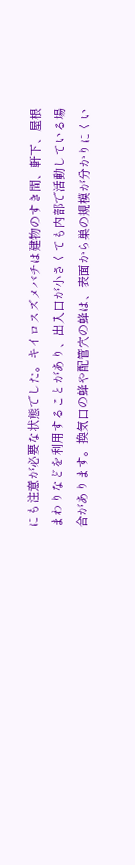にも注意が必要な状態でした。キイロスズメバチは建物のすき間、軒下、屋根まわりなどを利用することがあり、出入口が小さくても内部で活動している場合があります。換気口の蜂や配管穴の蜂は、表面から巣の規模が分かりにくい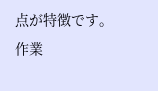点が特徴です。
作業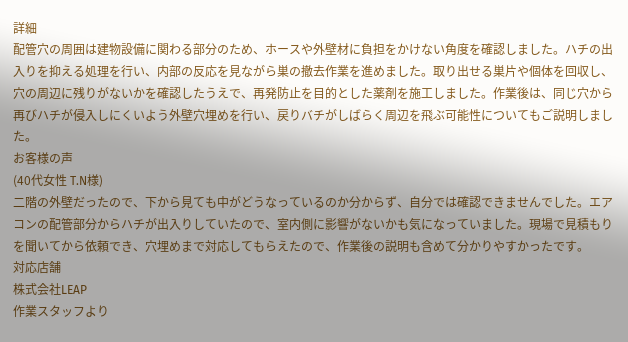詳細
配管穴の周囲は建物設備に関わる部分のため、ホースや外壁材に負担をかけない角度を確認しました。ハチの出入りを抑える処理を行い、内部の反応を見ながら巣の撤去作業を進めました。取り出せる巣片や個体を回収し、穴の周辺に残りがないかを確認したうえで、再発防止を目的とした薬剤を施工しました。作業後は、同じ穴から再びハチが侵入しにくいよう外壁穴埋めを行い、戻りバチがしばらく周辺を飛ぶ可能性についてもご説明しました。
お客様の声
(40代女性 T.N様)
二階の外壁だったので、下から見ても中がどうなっているのか分からず、自分では確認できませんでした。エアコンの配管部分からハチが出入りしていたので、室内側に影響がないかも気になっていました。現場で見積もりを聞いてから依頼でき、穴埋めまで対応してもらえたので、作業後の説明も含めて分かりやすかったです。
対応店舗
株式会社LEAP
作業スタッフより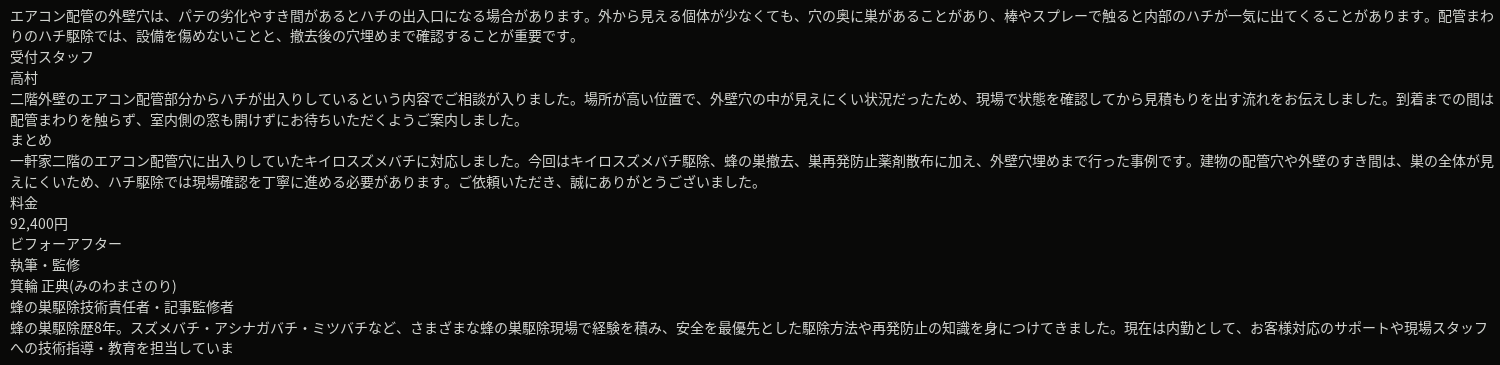エアコン配管の外壁穴は、パテの劣化やすき間があるとハチの出入口になる場合があります。外から見える個体が少なくても、穴の奥に巣があることがあり、棒やスプレーで触ると内部のハチが一気に出てくることがあります。配管まわりのハチ駆除では、設備を傷めないことと、撤去後の穴埋めまで確認することが重要です。
受付スタッフ
高村
二階外壁のエアコン配管部分からハチが出入りしているという内容でご相談が入りました。場所が高い位置で、外壁穴の中が見えにくい状況だったため、現場で状態を確認してから見積もりを出す流れをお伝えしました。到着までの間は配管まわりを触らず、室内側の窓も開けずにお待ちいただくようご案内しました。
まとめ
一軒家二階のエアコン配管穴に出入りしていたキイロスズメバチに対応しました。今回はキイロスズメバチ駆除、蜂の巣撤去、巣再発防止薬剤散布に加え、外壁穴埋めまで行った事例です。建物の配管穴や外壁のすき間は、巣の全体が見えにくいため、ハチ駆除では現場確認を丁寧に進める必要があります。ご依頼いただき、誠にありがとうございました。
料金
92,400円
ビフォーアフター
執筆・監修
箕輪 正典(みのわまさのり)
蜂の巣駆除技術責任者・記事監修者
蜂の巣駆除歴8年。スズメバチ・アシナガバチ・ミツバチなど、さまざまな蜂の巣駆除現場で経験を積み、安全を最優先とした駆除方法や再発防止の知識を身につけてきました。現在は内勤として、お客様対応のサポートや現場スタッフへの技術指導・教育を担当していま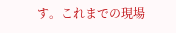す。これまでの現場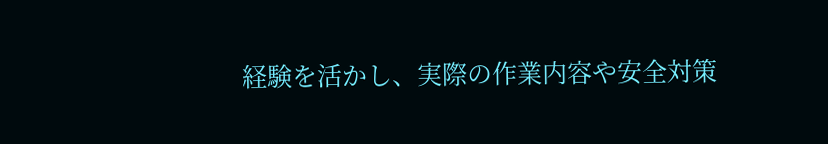経験を活かし、実際の作業内容や安全対策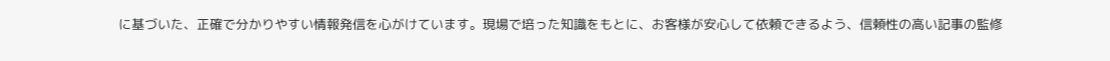に基づいた、正確で分かりやすい情報発信を心がけています。現場で培った知識をもとに、お客様が安心して依頼できるよう、信頼性の高い記事の監修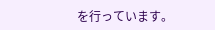を行っています。